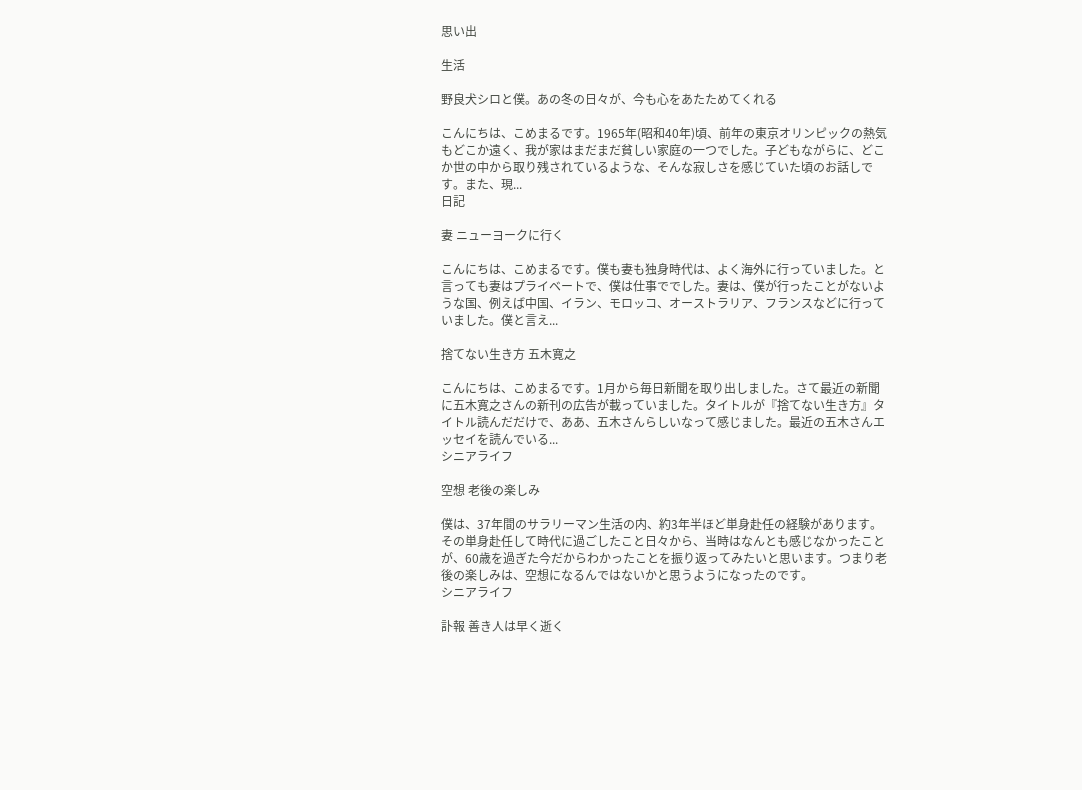思い出

生活

野良犬シロと僕。あの冬の日々が、今も心をあたためてくれる

こんにちは、こめまるです。1965年(昭和40年)頃、前年の東京オリンピックの熱気もどこか遠く、我が家はまだまだ貧しい家庭の一つでした。子どもながらに、どこか世の中から取り残されているような、そんな寂しさを感じていた頃のお話しです。また、現...
日記

妻 ニューヨークに行く

こんにちは、こめまるです。僕も妻も独身時代は、よく海外に行っていました。と言っても妻はプライベートで、僕は仕事ででした。妻は、僕が行ったことがないような国、例えば中国、イラン、モロッコ、オーストラリア、フランスなどに行っていました。僕と言え...

捨てない生き方 五木寛之

こんにちは、こめまるです。1月から毎日新聞を取り出しました。さて最近の新聞に五木寛之さんの新刊の広告が載っていました。タイトルが『捨てない生き方』タイトル読んだだけで、ああ、五木さんらしいなって感じました。最近の五木さんエッセイを読んでいる...
シニアライフ

空想 老後の楽しみ

僕は、37年間のサラリーマン生活の内、約3年半ほど単身赴任の経験があります。その単身赴任して時代に過ごしたこと日々から、当時はなんとも感じなかったことが、60歳を過ぎた今だからわかったことを振り返ってみたいと思います。つまり老後の楽しみは、空想になるんではないかと思うようになったのです。
シニアライフ

訃報 善き人は早く逝く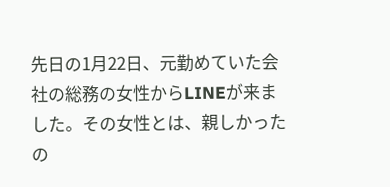先日の1月22日、元勤めていた会社の総務の女性からLINEが来ました。その女性とは、親しかったの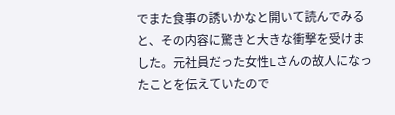でまた食事の誘いかなと開いて読んでみると、その内容に驚きと大きな衝撃を受けました。元社員だった女性Lさんの故人になったことを伝えていたので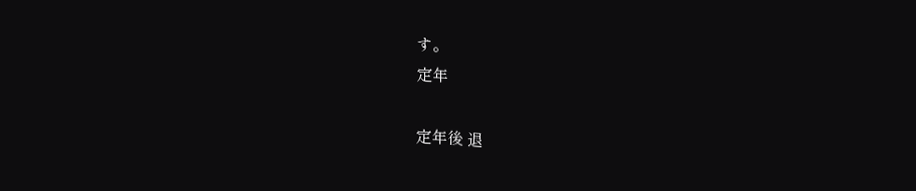す。
定年

定年後 退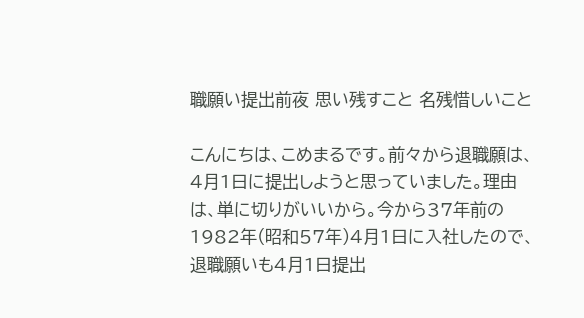職願い提出前夜 思い残すこと 名残惜しいこと

こんにちは、こめまるです。前々から退職願は、4月1日に提出しようと思っていました。理由は、単に切りがいいから。今から37年前の1982年(昭和57年)4月1日に入社したので、退職願いも4月1日提出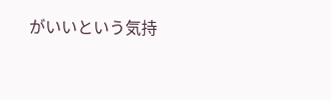がいいという気持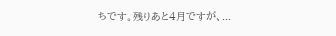ちです。残りあと4月ですが、...